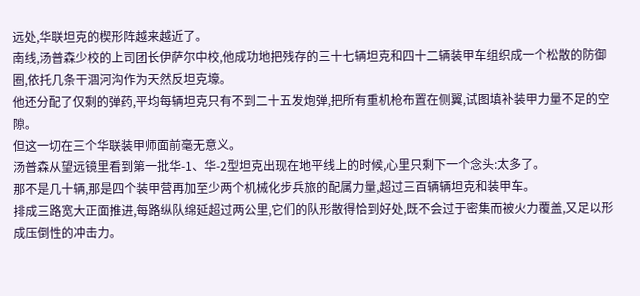远处,华联坦克的楔形阵越来越近了。
南线,汤普森少校的上司团长伊萨尔中校,他成功地把残存的三十七辆坦克和四十二辆装甲车组织成一个松散的防御圈,依托几条干涸河沟作为天然反坦克壕。
他还分配了仅剩的弹药,平均每辆坦克只有不到二十五发炮弹,把所有重机枪布置在侧翼,试图填补装甲力量不足的空隙。
但这一切在三个华联装甲师面前毫无意义。
汤普森从望远镜里看到第一批华-1、华-2型坦克出现在地平线上的时候,心里只剩下一个念头:太多了。
那不是几十辆,那是四个装甲营再加至少两个机械化步兵旅的配属力量,超过三百辆辆坦克和装甲车。
排成三路宽大正面推进,每路纵队绵延超过两公里,它们的队形散得恰到好处,既不会过于密集而被火力覆盖,又足以形成压倒性的冲击力。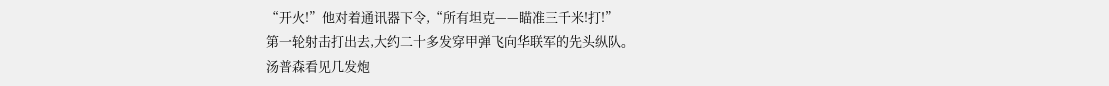“开火!”他对着通讯器下令,“所有坦克——瞄准三千米!打!”
第一轮射击打出去,大约二十多发穿甲弹飞向华联军的先头纵队。
汤普森看见几发炮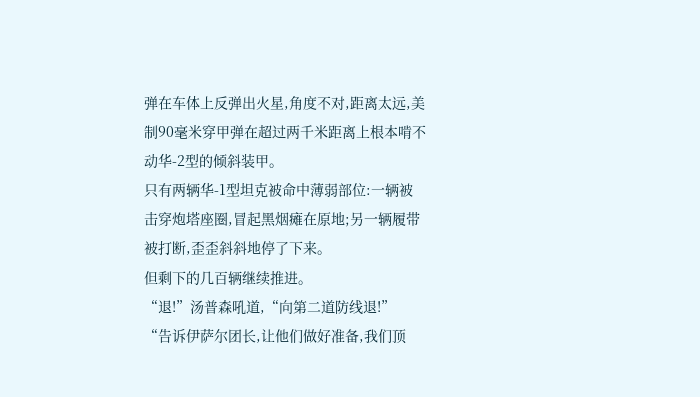弹在车体上反弹出火星,角度不对,距离太远,美制90毫米穿甲弹在超过两千米距离上根本啃不动华-2型的倾斜装甲。
只有两辆华-1型坦克被命中薄弱部位:一辆被击穿炮塔座圈,冒起黑烟瘫在原地;另一辆履带被打断,歪歪斜斜地停了下来。
但剩下的几百辆继续推进。
“退!”汤普森吼道,“向第二道防线退!”
“告诉伊萨尔团长,让他们做好准备,我们顶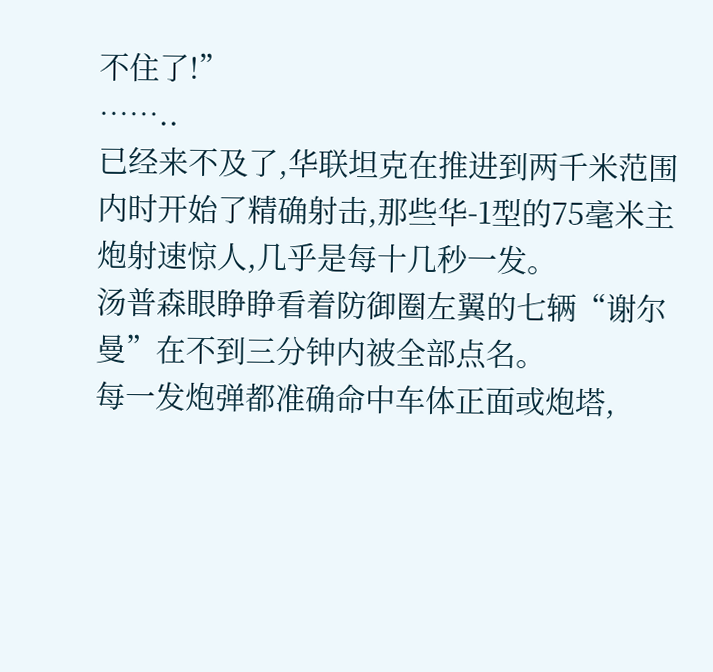不住了!”
……..
已经来不及了,华联坦克在推进到两千米范围内时开始了精确射击,那些华-1型的75毫米主炮射速惊人,几乎是每十几秒一发。
汤普森眼睁睁看着防御圈左翼的七辆“谢尔曼”在不到三分钟内被全部点名。
每一发炮弹都准确命中车体正面或炮塔,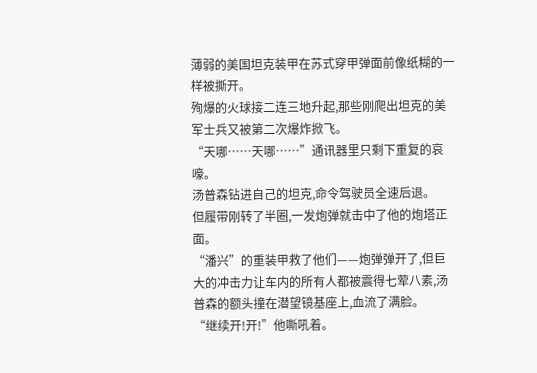薄弱的美国坦克装甲在苏式穿甲弹面前像纸糊的一样被撕开。
殉爆的火球接二连三地升起,那些刚爬出坦克的美军士兵又被第二次爆炸掀飞。
“天哪……天哪……”通讯器里只剩下重复的哀嚎。
汤普森钻进自己的坦克,命令驾驶员全速后退。
但履带刚转了半圈,一发炮弹就击中了他的炮塔正面。
“潘兴”的重装甲救了他们——炮弹弹开了,但巨大的冲击力让车内的所有人都被震得七荤八素,汤普森的额头撞在潜望镜基座上,血流了满脸。
“继续开!开!”他嘶吼着。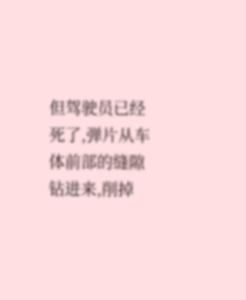但驾驶员已经死了,弹片从车体前部的缝隙钻进来,削掉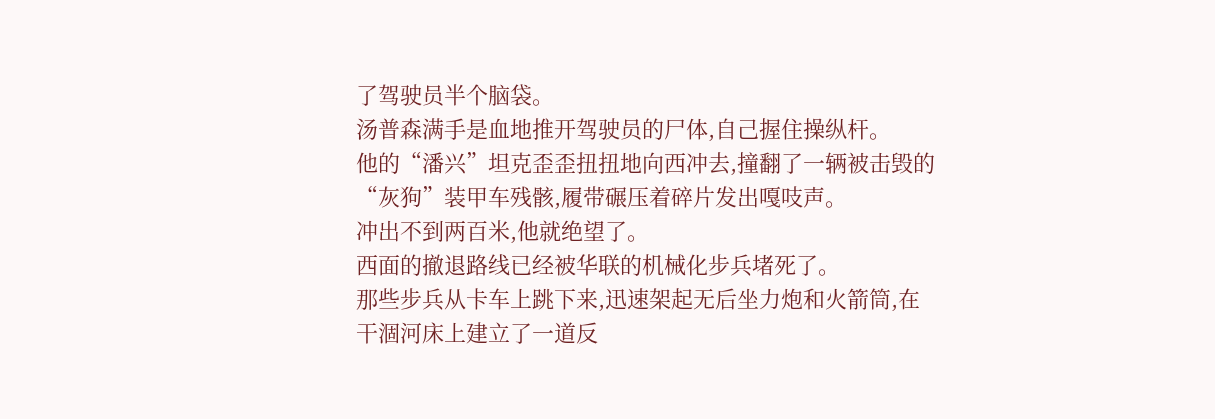了驾驶员半个脑袋。
汤普森满手是血地推开驾驶员的尸体,自己握住操纵杆。
他的“潘兴”坦克歪歪扭扭地向西冲去,撞翻了一辆被击毁的“灰狗”装甲车残骸,履带碾压着碎片发出嘎吱声。
冲出不到两百米,他就绝望了。
西面的撤退路线已经被华联的机械化步兵堵死了。
那些步兵从卡车上跳下来,迅速架起无后坐力炮和火箭筒,在干涸河床上建立了一道反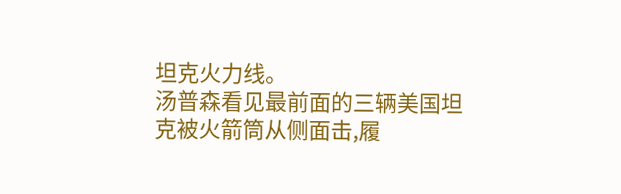坦克火力线。
汤普森看见最前面的三辆美国坦克被火箭筒从侧面击,履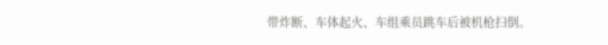带炸断、车体起火、车组乘员跳车后被机枪扫倒。